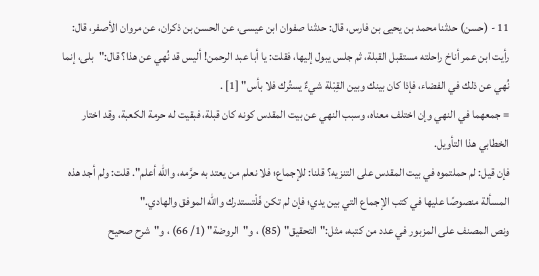11 - (حسن) حدثنا محمد بن يحيى بن فارس، قال: حدثنا صفوان ابن عيسى، عن الحسن بن ذكران، عن مروان الأصفر، قال: رأيت ابن عمر أناخ راحلته مستقبل القبلة، ثم جلس يبول إليها، فقلت: يا أبا عبد الرحمن! أليس قد نُهي عن هذا؟ قال:"بلى، إنما نُهي عن ذلك في الفضاء، فإذا كان بينك وبين القِبْلة شيءٌ يستُرك فلا بأس" [1] .
= جمعهما في النهي وإن اختلف معناه، وسبب النهي عن بيت المقدس كونه كان قبلة، فبقيت له حرمة الكعبة، وقد اختار الخطابي هذا التأويل.
فإن قيل: لم حملتموه في بيت المقدس على التنزيه؟ قلنا: للإجماع؛ فلا نعلم من يعتد به حرَّمه، والله أعلم". قلت: ولم أجد هذه المسألة منصوصًا عليها في كتب الإجماع التي بين يدي؛ فإن لم تكن فَلْتستدرك والله الموفق والهادي."
ونص المصنف على المزبور في عدد من كتبه، مثل:"التحقيق" (85) ، و"الروضة" (1/ 66) ، و"شرح صحيح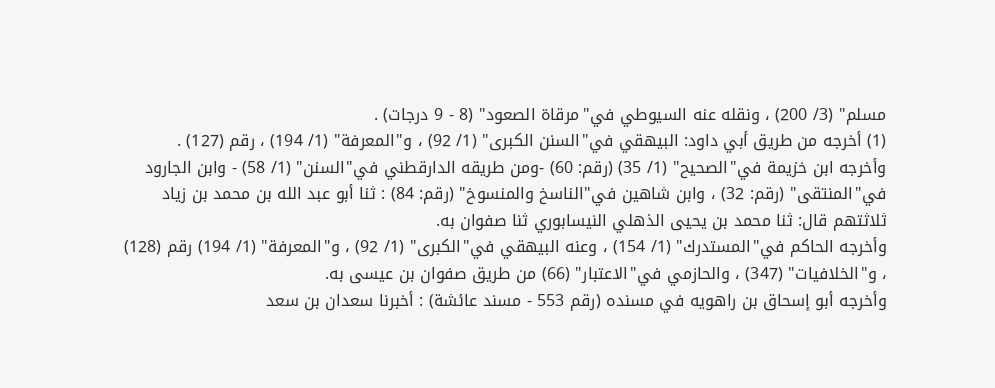مسلم" (3/ 200) ، ونقله عنه السيوطي في"مرقاة الصعود" (8 - 9 درجات) .
(1) أخرجه من طريق أبي داود: البيهقي في"السنن الكبرى" (1/ 92) ، و"المعرفة" (1/ 194) ، رقم (127) .
وأخرجه ابن خزيمة في"الصحيح" (1/ 35) (رقم: 60) -ومن طريقه الدارقطني في"السنن" (1/ 58) - وابن الجارود في"المنتقى" (رقم: 32) ، وابن شاهين في"الناسخ والمنسوخ" (رقم: 84) : ثنا أبو عبد الله بن محمد بن زياد ثلاثتهم قال: ثنا محمد بن يحيى الذهلي النيسابوري ثنا صفوان به.
وأخرجه الحاكم في"المستدرك" (1/ 154) ، وعنه البيهقي في"الكبرى" (1/ 92) ، و"المعرفة" (1/ 194) رقم (128) ، و"الخلافيات" (347) ، والحازمي في"الاعتبار" (66) من طريق صفوان بن عيسى به.
وأخرجه أبو إسحاق بن راهويه في مسنده (رقم 553 - مسند عائشة) : أخبرنا سعدان بن سعد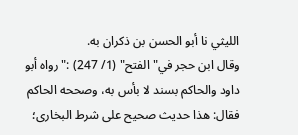الليثي نا أبو الحسن بن ذكران به.
وقال ابن حجر في"الفتح" (1/ 247) :"رواه أبو داود والحاكم بسند لا بأس به، وصححه الحاكم فقال: هذا حديث صحيح على شرط البخارى؛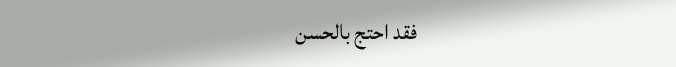فقد احتج بالحسن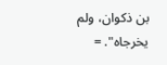بن ذكوان، ولم يخرجاه". =